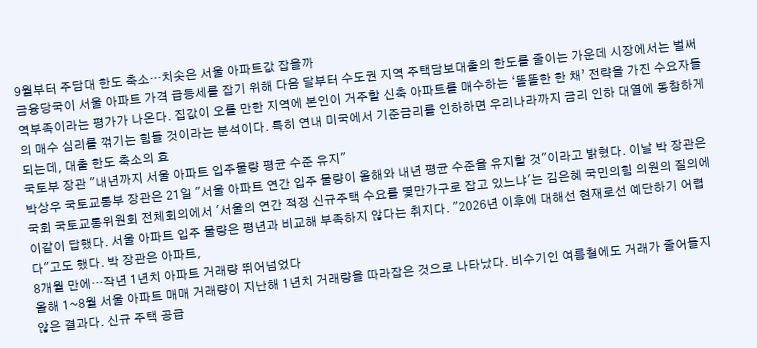9월부터 주담대 한도 축소…치솟은 서울 아파트값 잡을까
금융당국이 서울 아파트 가격 급등세를 잡기 위해 다음 달부터 수도권 지역 주택담보대출의 한도를 줄이는 가운데 시장에서는 벌써 역부족이라는 평가가 나온다. 집값이 오를 만한 지역에 본인이 거주할 신축 아파트를 매수하는 ‘똘똘한 한 채’ 전략을 가진 수요자들의 매수 심리를 꺾기는 힘들 것이라는 분석이다. 특히 연내 미국에서 기준금리를 인하하면 우리나라까지 금리 인하 대열에 동참하게 되는데, 대출 한도 축소의 효
국토부 장관 "내년까지 서울 아파트 입주물량 평균 수준 유지"
박상우 국토교통부 장관은 21일 "서울 아파트 연간 입주 물량이 올해와 내년 평균 수준을 유지할 것"이라고 밝혔다. 이날 박 장관은 국회 국토교통위원회 전체회의에서 '서울의 연간 적정 신규주택 수요를 몇만가구로 잡고 있느냐'는 김은혜 국민의힘 의원의 질의에 이같이 답했다. 서울 아파트 입주 물량은 평년과 비교해 부족하지 않다는 취지다. "2026년 이후에 대해선 현재로선 예단하기 어렵다"고도 했다. 박 장관은 아파트,
8개월 만에…작년 1년치 아파트 거래량 뛰어넘었다
올해 1~8월 서울 아파트 매매 거래량이 지난해 1년치 거래량을 따라잡은 것으로 나타났다. 비수기인 여름철에도 거래가 줄어들지 않은 결과다. 신규 주택 공급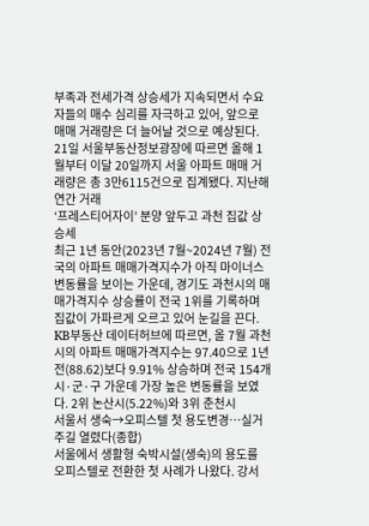부족과 전세가격 상승세가 지속되면서 수요자들의 매수 심리를 자극하고 있어, 앞으로 매매 거래량은 더 늘어날 것으로 예상된다. 21일 서울부동산정보광장에 따르면 올해 1월부터 이달 20일까지 서울 아파트 매매 거래량은 총 3만6115건으로 집계됐다. 지난해 연간 거래
‘프레스티어자이’ 분양 앞두고 과천 집값 상승세
최근 1년 동안(2023년 7월~2024년 7월) 전국의 아파트 매매가격지수가 아직 마이너스 변동률을 보이는 가운데, 경기도 과천시의 매매가격지수 상승률이 전국 1위를 기록하며 집값이 가파르게 오르고 있어 눈길을 끈다. KB부동산 데이터허브에 따르면, 올 7월 과천시의 아파트 매매가격지수는 97.40으로 1년 전(88.62)보다 9.91% 상승하며 전국 154개 시·군·구 가운데 가장 높은 변동률을 보였다. 2위 논산시(5.22%)와 3위 춘천시
서울서 생숙→오피스텔 첫 용도변경…실거주길 열렸다(종합)
서울에서 생활형 숙박시설(생숙)의 용도를 오피스텔로 전환한 첫 사례가 나왔다. 강서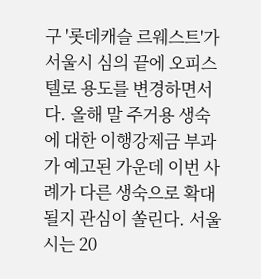구 '롯데캐슬 르웨스트'가 서울시 심의 끝에 오피스텔로 용도를 변경하면서다. 올해 말 주거용 생숙에 대한 이행강제금 부과가 예고된 가운데 이번 사례가 다른 생숙으로 확대될지 관심이 쏠린다. 서울시는 20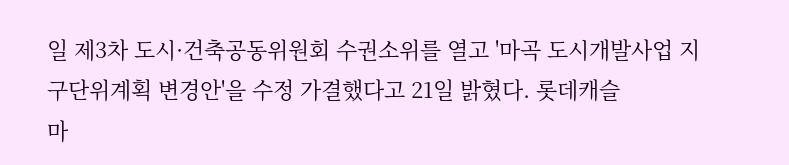일 제3차 도시·건축공동위원회 수권소위를 열고 '마곡 도시개발사업 지구단위계획 변경안'을 수정 가결했다고 21일 밝혔다. 롯데캐슬
마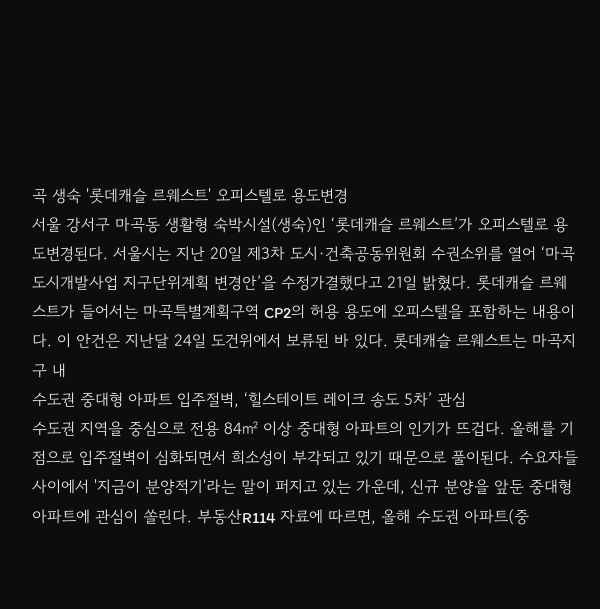곡 생숙 '롯데캐슬 르웨스트' 오피스텔로 용도변경
서울 강서구 마곡동 생활형 숙박시설(생숙)인 ‘롯데캐슬 르웨스트’가 오피스텔로 용도변경된다. 서울시는 지난 20일 제3차 도시·건축공동위원회 수권소위를 열어 ‘마곡 도시개발사업 지구단위계획 변경안’을 수정가결했다고 21일 밝혔다. 롯데캐슬 르웨스트가 들어서는 마곡특별계획구역 CP2의 허용 용도에 오피스텔을 포함하는 내용이다. 이 안건은 지난달 24일 도건위에서 보류된 바 있다. 롯데캐슬 르웨스트는 마곡지구 내
수도권 중대형 아파트 입주절벽, ‘힐스테이트 레이크 송도 5차’ 관심
수도권 지역을 중심으로 전용 84㎡ 이상 중대형 아파트의 인기가 뜨겁다. 올해를 기점으로 입주절벽이 심화되면서 희소성이 부각되고 있기 때문으로 풀이된다. 수요자들 사이에서 '지금이 분양적기'라는 말이 퍼지고 있는 가운데, 신규 분양을 앞둔 중대형 아파트에 관심이 쏠린다. 부동산R114 자료에 따르면, 올해 수도권 아파트(중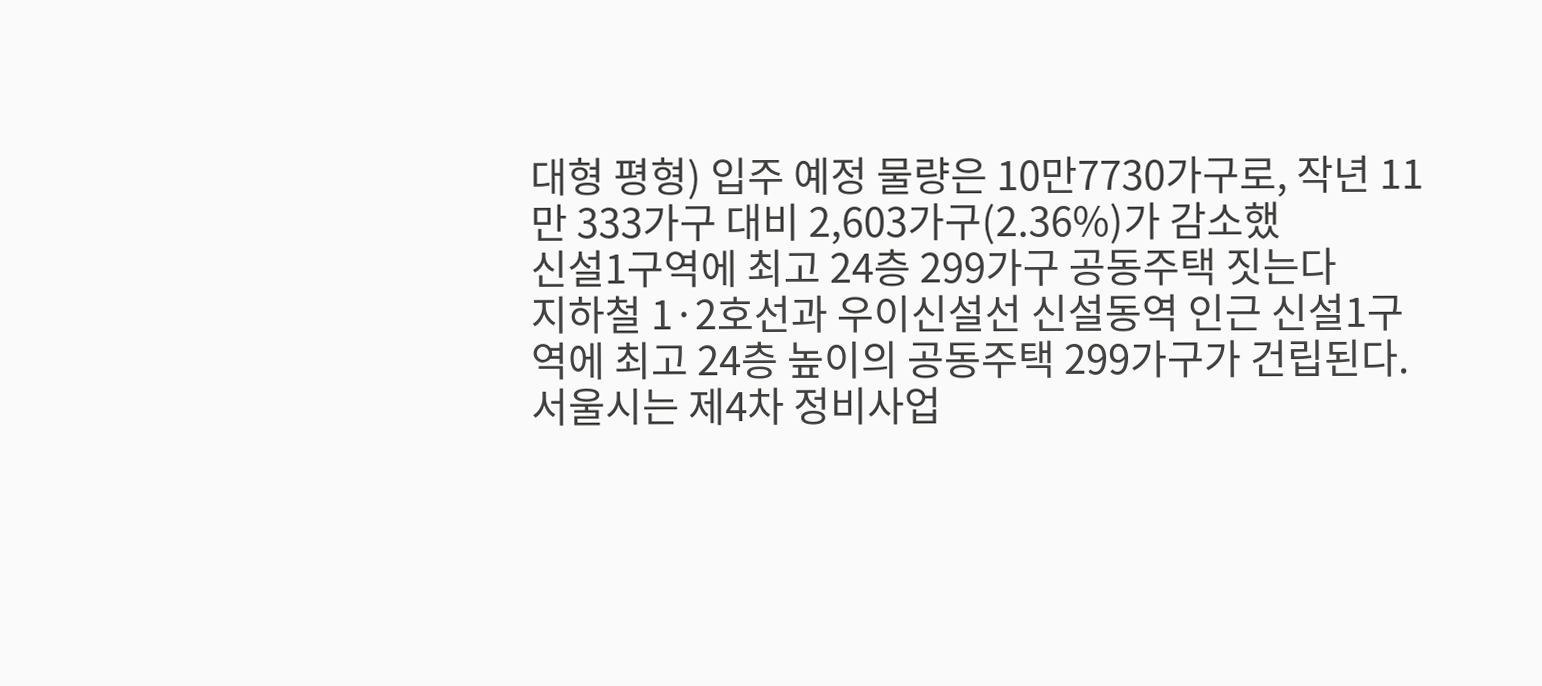대형 평형) 입주 예정 물량은 10만7730가구로, 작년 11만 333가구 대비 2,603가구(2.36%)가 감소했
신설1구역에 최고 24층 299가구 공동주택 짓는다
지하철 1·2호선과 우이신설선 신설동역 인근 신설1구역에 최고 24층 높이의 공동주택 299가구가 건립된다. 서울시는 제4차 정비사업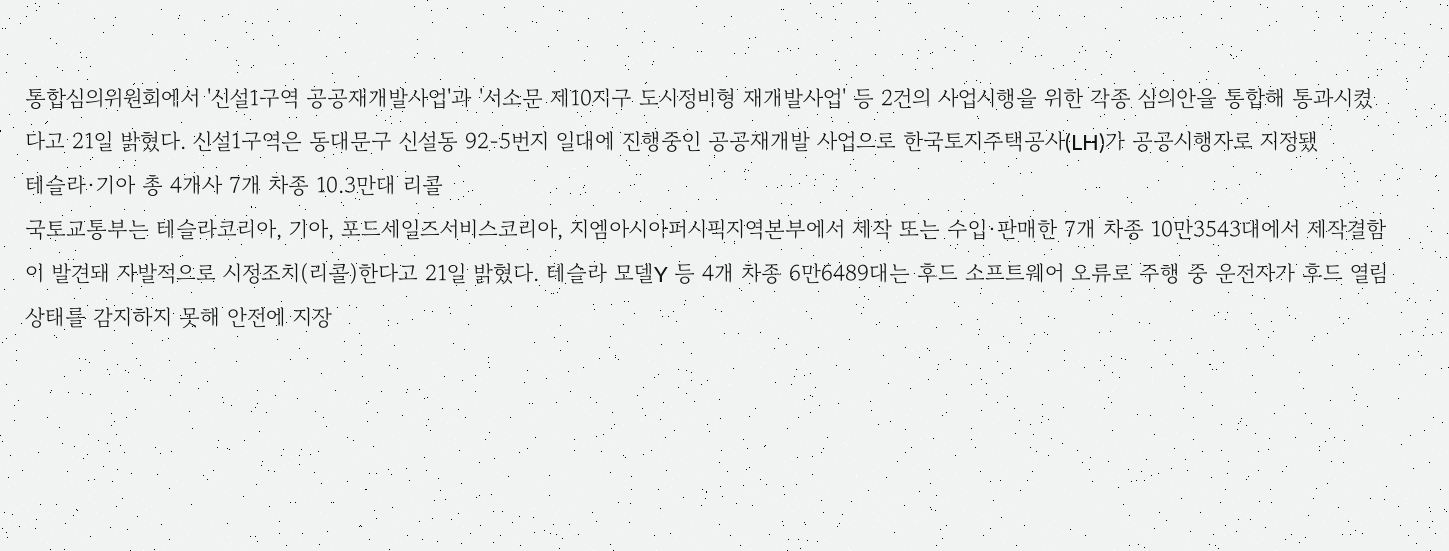통합심의위원회에서 '신설1구역 공공재개발사업'과 '서소문 제10지구 도시정비형 재개발사업' 등 2건의 사업시행을 위한 각종 심의안을 통합해 통과시켰다고 21일 밝혔다. 신설1구역은 동대문구 신설동 92-5번지 일대에 진행중인 공공재개발 사업으로 한국토지주택공사(LH)가 공공시행자로 지정됐
테슬라·기아 총 4개사 7개 차종 10.3만대 리콜
국토교통부는 테슬라코리아, 기아, 포드세일즈서비스코리아, 지엠아시아퍼시픽지역본부에서 제작 또는 수입·판매한 7개 차종 10만3543대에서 제작결함이 발견돼 자발적으로 시정조치(리콜)한다고 21일 밝혔다. 테슬라 모델Y 등 4개 차종 6만6489대는 후드 소프트웨어 오류로 주행 중 운전자가 후드 열림 상태를 감지하지 못해 안전에 지장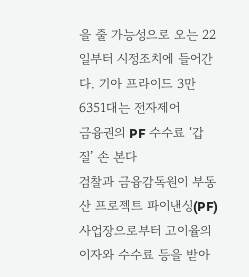을 줄 가능성으로 오는 22일부터 시정조치에 들어간다. 기아 프라이드 3만6351대는 전자제어
금융권의 PF 수수료 ‘갑질’ 손 본다
검찰과 금융감독원이 부동산 프로젝트 파이낸싱(PF) 사업장으로부터 고이율의 이자와 수수료 등을 받아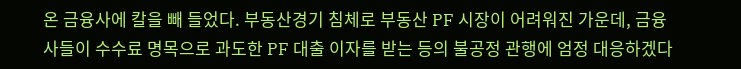온 금융사에 칼을 빼 들었다. 부동산경기 침체로 부동산 PF 시장이 어려워진 가운데, 금융사들이 수수료 명목으로 과도한 PF 대출 이자를 받는 등의 불공정 관행에 엄정 대응하겠다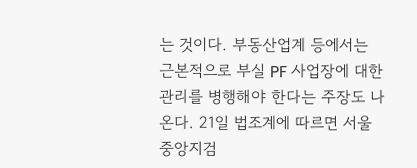는 것이다. 부동산업계 등에서는 근본적으로 부실 PF 사업장에 대한 관리를 병행해야 한다는 주장도 나온다. 21일 법조계에 따르면 서울중앙지검